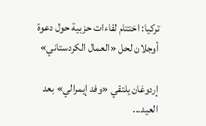تركيا: اختتام لقاءات حزبية حول دعوة أوجلان لحل «العمال الكردستاني»

إردوغان يلتقي «وفد إيمرالي» بعد العيد...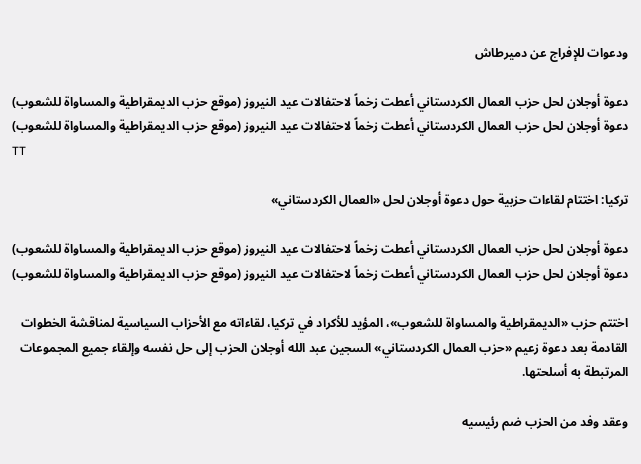ودعوات للإفراج عن دميرطاش

دعوة أوجلان لحل حزب العمال الكردستاني أعطت زخماً لاحتفالات عيد النيروز (موقع حزب الديمقراطية والمساواة للشعوب)
دعوة أوجلان لحل حزب العمال الكردستاني أعطت زخماً لاحتفالات عيد النيروز (موقع حزب الديمقراطية والمساواة للشعوب)
TT

تركيا: اختتام لقاءات حزبية حول دعوة أوجلان لحل «العمال الكردستاني»

دعوة أوجلان لحل حزب العمال الكردستاني أعطت زخماً لاحتفالات عيد النيروز (موقع حزب الديمقراطية والمساواة للشعوب)
دعوة أوجلان لحل حزب العمال الكردستاني أعطت زخماً لاحتفالات عيد النيروز (موقع حزب الديمقراطية والمساواة للشعوب)

اختتم حزب «الديمقراطية والمساواة للشعوب»، المؤيد للأكراد في تركيا، لقاءاته مع الأحزاب السياسية لمناقشة الخطوات القادمة بعد دعوة زعيم «حزب العمال الكردستاني» السجين عبد الله أوجلان الحزب إلى حل نفسه وإلقاء جميع المجموعات المرتبطة به أسلحتها.

وعقد وفد من الحزب ضم رئيسيه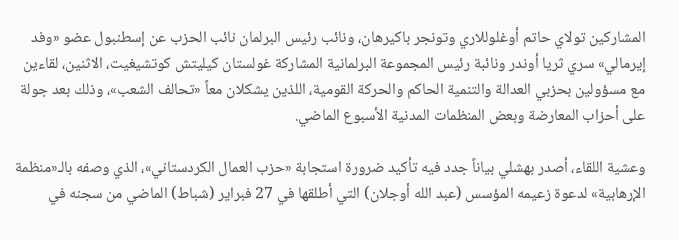المشاركين تولاي حاتم أوغلوللاري وتونجر باكيرهان، ونائب رئيس البرلمان نائب الحزب عن إسطنبول عضو «وفد إيرمالي» سري ثريا أوندر ونائبة رئيس المجموعة البرلمانية المشاركة غولستان كيليتش كوتشيغيت، الاثنين، لقاءين مع مسؤولين بحزبي العدالة والتنمية الحاكم والحركة القومية، اللذين يشكلان معاً «تحالف الشعب»، وذلك بعد جولة على أحزاب المعارضة وبعض المنظمات المدنية الأسبوع الماضي.

وعشية اللقاء، أصدر بهشلي بياناً جدد فيه تأكيد ضرورة استجابة «حزب العمال الكردستاني»، الذي وصفه بالـ«منظمة الإرهابية» لدعوة زعيمه المؤسس (عبد الله أوجلان) التي أطلقها في 27 فبراير (شباط) الماضي من سجنه في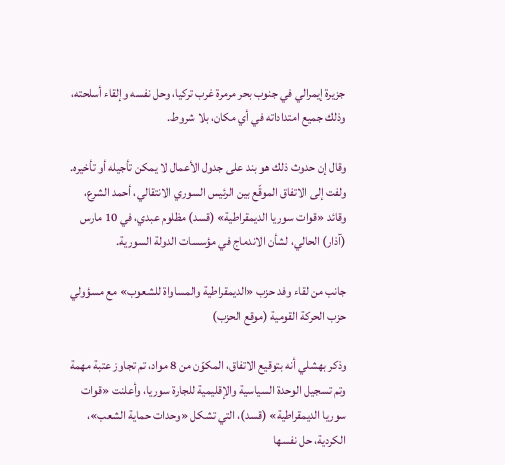جزيرة إيمرالي في جنوب بحر مرمرة غرب تركيا، وحل نفسه وإلقاء أسلحته، وذلك جميع امتداداته في أي مكان، بلا شروط.

وقال إن حدوث ذلك هو بند على جدول الأعمال لا يمكن تأجيله أو تأخيره. ولفت إلى الاتفاق الموقّع بين الرئيس السوري الانتقالي، أحمد الشرع، وقائد «قوات سوريا الديمقراطية» (قسد) مظلوم عبدي، في 10 مارس (آذار) الحالي، لشأن الاندماج في مؤسسات الدولة السورية.

جانب من لقاء وفد حزب «الديمقراطية والمساواة للشعوب» مع مسؤولي حزب الحركة القومية (موقع الحزب)

وذكر بهشلي أنه بتوقيع الاتفاق، المكوّن من 8 مواد، تم تجاوز عتبة مهمة وتم تسجيل الوحدة السياسية والإقليمية للجارة سوريا، وأعلنت «قوات سوريا الديمقراطية» (قسد)، التي تشكل «وحدات حماية الشعب»، الكردية، حل نفسها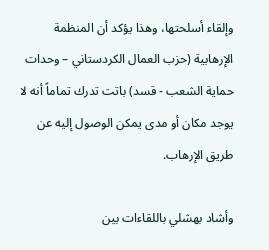وإلقاء أسلحتها، وهذا يؤكد أن المنظمة الإرهابية (حزب العمال الكردستاني – وحدات حماية الشعب - قسد) باتت تدرك تماماً أنه لا يوجد مكان أو مدى يمكن الوصول إليه عن طريق الإرهاب.

وأشاد بهشلي باللقاءات بين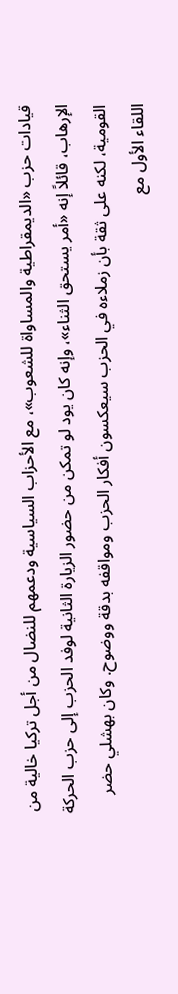قيادات حزب «الديمقراطية والمساواة للشعوب»، مع الأحزاب السياسية ودعمهم للنضال من أجل تركيا خالية من الإرهاب، قائلاً إنه «أمر يستحق الثناء»، وإنه كان يود لو تمكن من حضور الزيارة الثانية لوفد الحزب إلى حزب الحركة القومية، لكنه على ثقة بأن زملاءه في الحزب سيعكسون أفكار الحزب ومواقفه بدقة ووضوح. وكان بهشلي حضر اللقاء الأول مع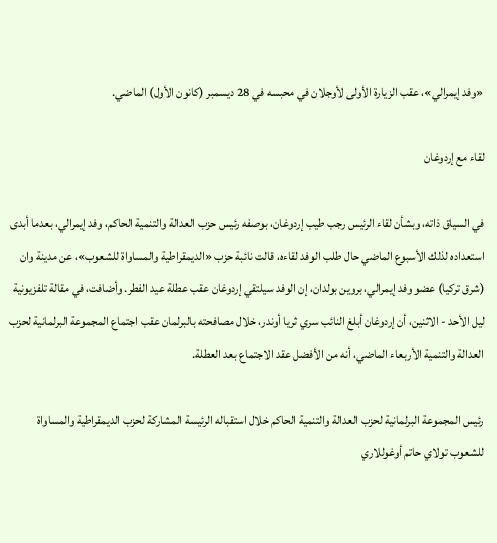«وفد إيمرالي»، عقب الزيارة الأولى لأوجلان في محبسه في 28 ديسمبر (كانون الأول) الماضي.

لقاء مع إردوغان

في السياق ذاته، وبشأن لقاء الرئيس رجب طيب إردوغان، بوصفه رئيس حزب العدالة والتنمية الحاكم، وفد إيمرالي، بعدما أبدى استعداده لذلك الأسبوع الماضي حال طلب الوفد لقاءه، قالت نائبة حزب «الديمقراطية والمساواة للشعوب»، عن مدينة وان (شرق تركيا) عضو وفد إيمرالي، بروين بولدان، إن الوفد سيلتقي إردوغان عقب عطلة عيد الفطر. وأضافت، في مقالة تلفزيونية ليل الأحد - الاثنين، أن إردوغان أبلغ النائب سري ثريا أوندر، خلال مصافحته بالبرلمان عقب اجتماع المجموعة البرلمانية لحزب العدالة والتنمية الأربعاء الماضي، أنه من الأفضل عقد الاجتماع بعد العطلة.

رئيس المجموعة البرلمانية لحزب العدالة والتنمية الحاكم خلال استقباله الرئيسة المشاركة لحزب الديمقراطية والمساواة للشعوب تولاي حاتم أوغوللاري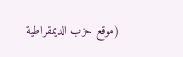(موقع حزب الديمقراطية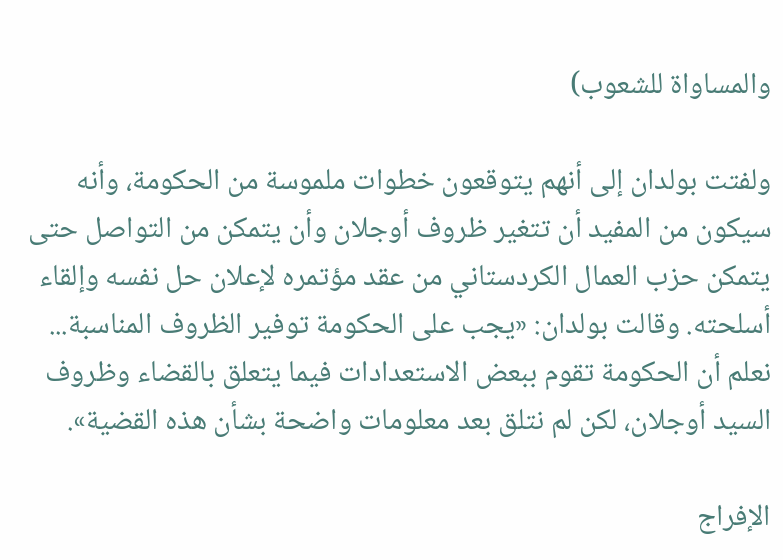والمساواة للشعوب)

ولفتت بولدان إلى أنهم يتوقعون خطوات ملموسة من الحكومة، وأنه سيكون من المفيد أن تتغير ظروف أوجلان وأن يتمكن من التواصل حتى يتمكن حزب العمال الكردستاني من عقد مؤتمره لإعلان حل نفسه وإلقاء أسلحته. وقالت بولدان: «يجب على الحكومة توفير الظروف المناسبة... نعلم أن الحكومة تقوم ببعض الاستعدادات فيما يتعلق بالقضاء وظروف السيد أوجلان، لكن لم نتلق بعد معلومات واضحة بشأن هذه القضية».

الإفراج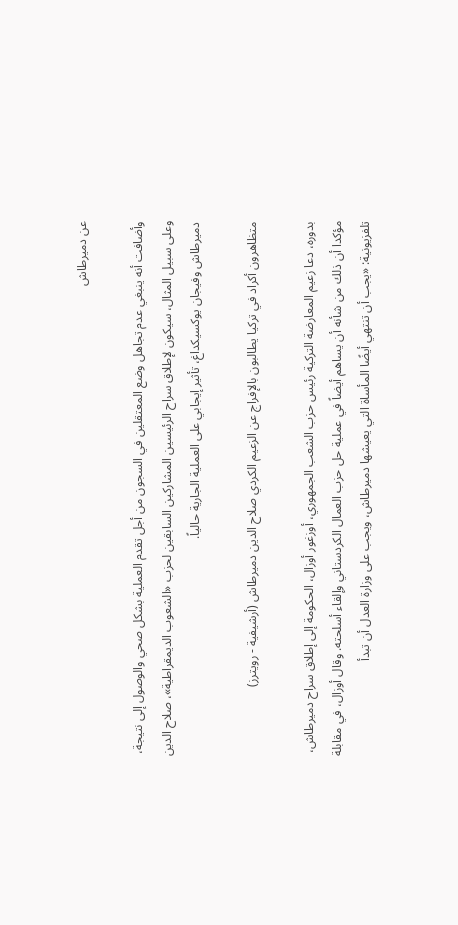عن دميرطاش

وأضافت أنه ينبغي عدم تجاهل وضع المعتقلين في السجون من أجل تقدم العملية بشكل صحي والوصول إلى نتيجة، وعلى سبيل المثال، سيكون لإطلاق سراح الرئيسين المشاركين السابقين لحزب «الشعوب الديمقراطية»، صلاح الدين دميرطاش وفيجان يوكسيكداغ، تأثير إيجابي على العملية الجارية حالياً.

متظاهرون أكراد في تركيا يطالبون بالإفراج عن الزعيم الكردي صلاح الدين دميرطاش (أرشيفية - رويترز)

بدوره، دعا زعيم المعارضة التركية رئيس حزب الشعب الجمهوري، أوزغور أوزال، الحكومة إلى إطلاق سراح دميرطاش، مؤكدا أن ذلك من شأنه أن يساهم أيضاً في عملية حل حزب العمال الكردستاني وإلقاء أسلحته. وقال أوزال، في مقابلة تلفزيونية: «يجب أن تنتهي أيضًا المأساة التي يعيشها دميرطاش، ويجب على وزارة العدل أن تبدأ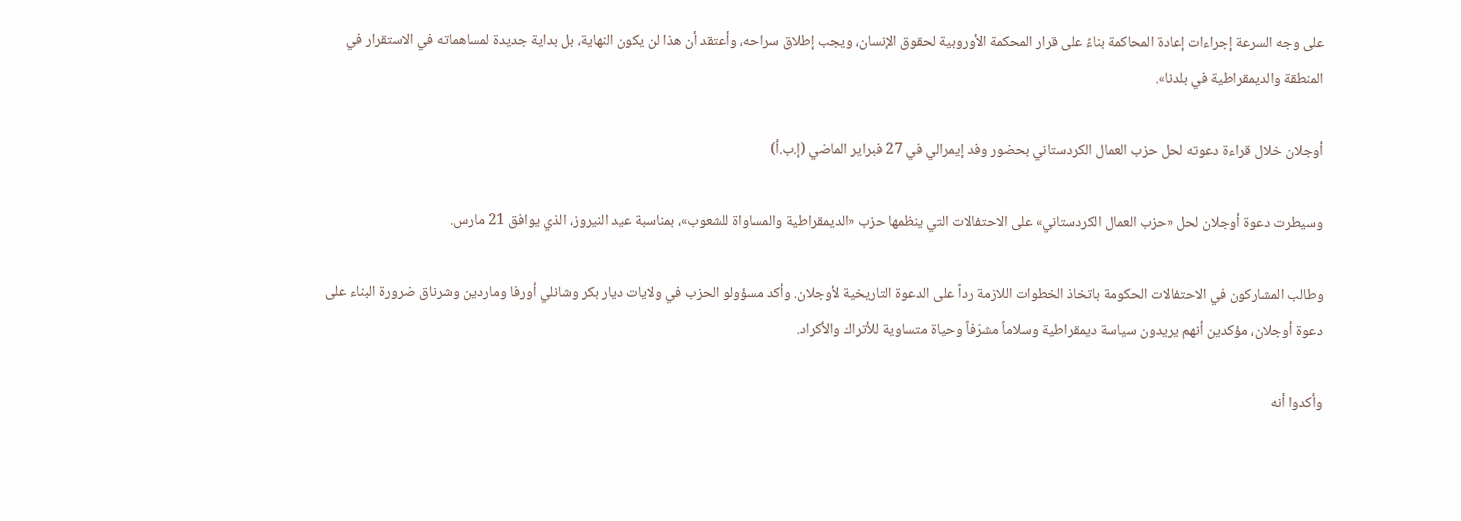على وجه السرعة إجراءات إعادة المحاكمة بناءً على قرار المحكمة الأوروبية لحقوق الإنسان، ويجب إطلاق سراحه، وأعتقد أن هذا لن يكون النهاية، بل بداية جديدة لمساهماته في الاستقرار في المنطقة والديمقراطية في بلدنا».

أوجلان خلال قراءة دعوته لحل حزب العمال الكردستاني بحضور وفد إيمرالي في 27 فبراير الماضي (إ.ب.أ)

وسيطرت دعوة أوجلان لحل «حزب العمال الكردستاني» على الاحتفالات التي ينظمها حزب «الديمقراطية والمساواة للشعوب»، بمناسبة عيد النيروز، الذي يوافق 21 مارس.

وطالب المشاركون في الاحتفالات الحكومة باتخاذ الخطوات اللازمة رداً على الدعوة التاريخية لأوجلان. وأكد مسؤولو الحزب في ولايات ديار بكر وشانلي أورفا وماردين وشرناق ضرورة البناء على دعوة أوجلان، مؤكدين أنهم يريدون سياسة ديمقراطية وسلاماً مشرّفاً وحياة متساوية للأتراك والأكراد.

وأكدوا أنه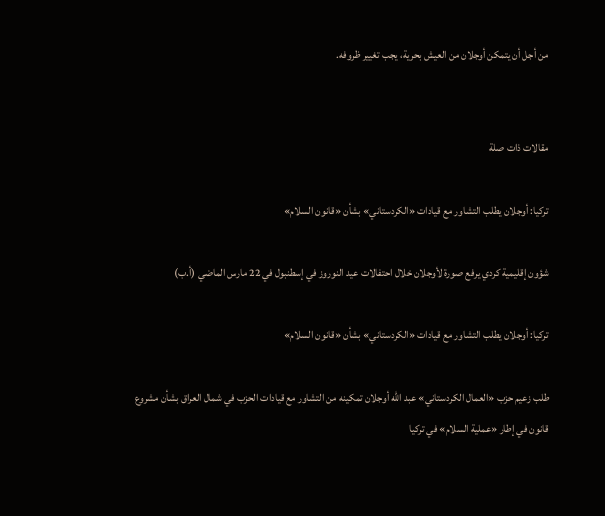من أجل أن يتمكن أوجلان من العيش بحرية، يجب تغيير ظروفه.


مقالات ذات صلة

تركيا: أوجلان يطلب التشاور مع قيادات «الكردستاني» بشأن «قانون السلام»

شؤون إقليمية كردي يرفع صورة لأوجلان خلال احتفالات عيد النوروز في إسطنبول في 22 مارس الماضي (أ.ب)

تركيا: أوجلان يطلب التشاور مع قيادات «الكردستاني» بشأن «قانون السلام»

طلب زعيم حزب «العمال الكردستاني» عبد الله أوجلان تمكينه من التشاور مع قيادات الحزب في شمال العراق بشأن مشروع قانون في إطار «عملية السلام» في تركيا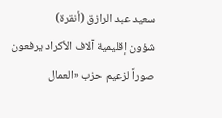سعيد عبد الرازق (أنقرة)
شؤون إقليمية آلاف الأكراد يرفعون صوراً لزعيم حزب «العمال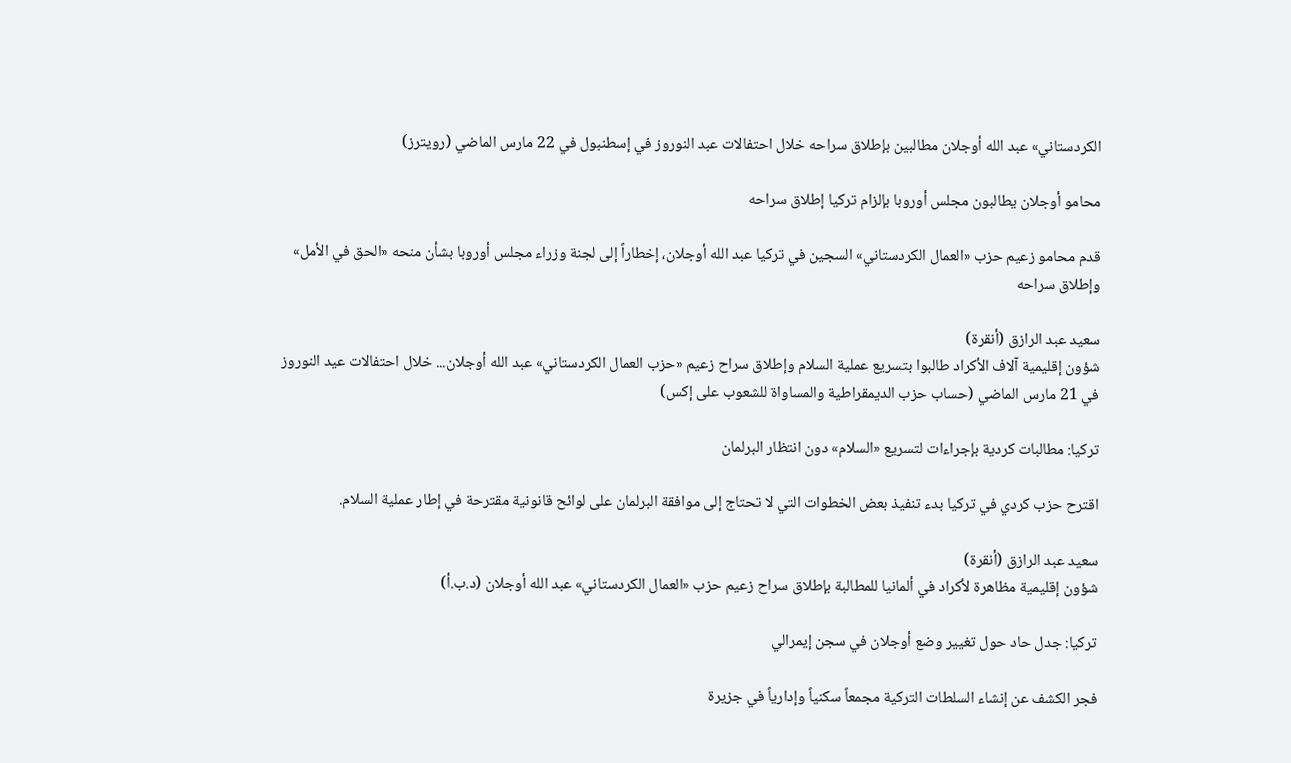الكردستاني» عبد الله أوجلان مطالبين بإطلاق سراحه خلال احتفالات عبد النوروز في إسطنبول في 22 مارس الماضي (رويترز)

محامو أوجلان يطالبون مجلس أوروبا بإلزام تركيا إطلاق سراحه

قدم محامو زعيم حزب «العمال الكردستاني» السجين في تركيا عبد الله أوجلان، إخطاراً إلى لجنة وزراء مجلس أوروبا بشأن منحه «الحق في الأمل» وإطلاق سراحه

سعيد عبد الرازق (أنقرة)
شؤون إقليمية آلاف الأكراد طالبوا بتسريع عملية السلام وإطلاق سراح زعيم «حزب العمال الكردستاني» عبد الله أوجلان... خلال احتفالات عيد النوروز في 21 مارس الماضي (حساب حزب الديمقراطية والمساواة للشعوب على إكس)

تركيا: مطالبات كردية بإجراءات لتسريع «السلام» دون انتظار البرلمان

اقترح حزب كردي في تركيا بدء تنفيذ بعض الخطوات التي لا تحتاج إلى موافقة البرلمان على لوائح قانونية مقترحة في إطار عملية السلام.

سعيد عبد الرازق (أنقرة)
شؤون إقليمية مظاهرة لأكراد في ألمانيا للمطالبة بإطلاق سراح زعيم حزب «العمال الكردستاني» عبد الله أوجلان (د.ب.أ)

تركيا: جدل حاد حول تغيير وضع أوجلان في سجن إيمرالي

فجر الكشف عن إنشاء السلطات التركية مجمعاً سكنياً وإدارياً في جزيرة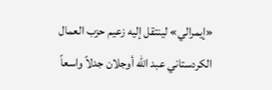«إيمرالي» لينتقل إليه زعيم حزب العمال الكردستاني عبد الله أوجلان جدلاً واسعاً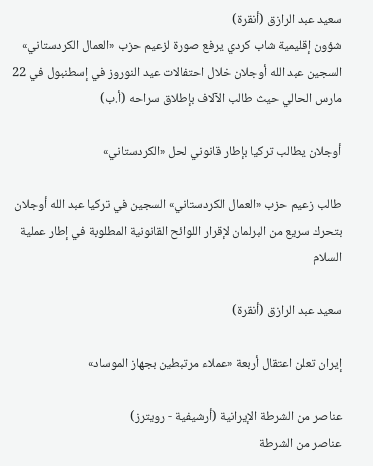سعيد عبد الرازق (أنقرة)
شؤون إقليمية شاب كردي يرفع صورة لزعيم حزب «العمال الكردستاني» السجين عبد الله أوجلان خلال احتفالات عيد النوروز في إسطنبول في 22 مارس الحالي حيث طالب الآلاف بإطلاق سراحه (أ.ب)

أوجلان يطالب تركيا بإطار قانوني لحل «الكردستاني»

طالب زعيم حزب «العمال الكردستاني» السجين في تركيا عبد الله أوجلان بتحرك سريع من البرلمان لإقرار اللوائح القانونية المطلوبة في إطار عملية السلام

سعيد عبد الرازق (أنقرة)

إيران تعلن اعتقال أربعة «عملاء مرتبطين بجهاز الموساد»

عناصر من الشرطة الإيرانية (أرشيفية - رويترز)
عناصر من الشرطة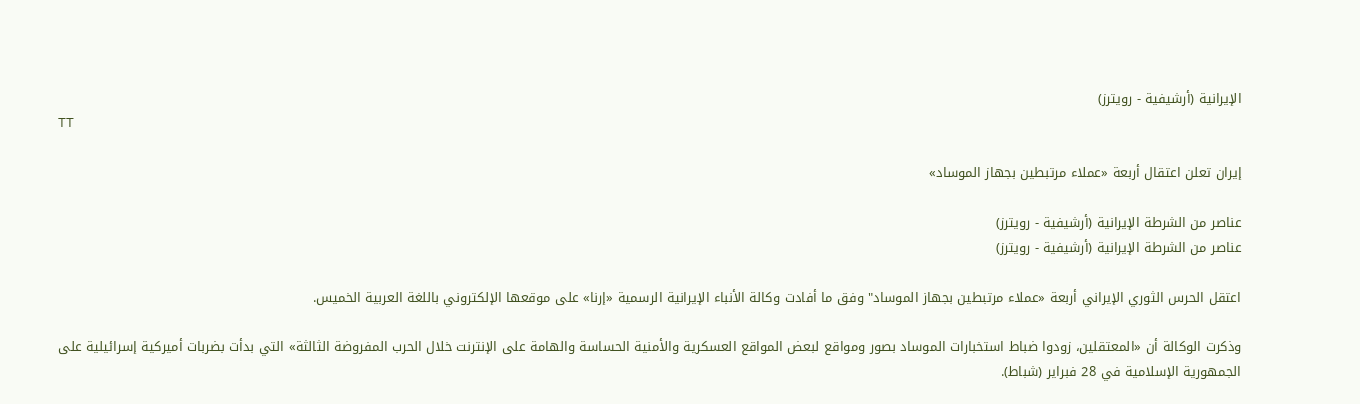الإيرانية (أرشيفية - رويترز)
TT

إيران تعلن اعتقال أربعة «عملاء مرتبطين بجهاز الموساد»

عناصر من الشرطة الإيرانية (أرشيفية - رويترز)
عناصر من الشرطة الإيرانية (أرشيفية - رويترز)

اعتقل الحرس الثوري الإيراني أربعة «عملاء مرتبطين بجهاز الموساد" وفق ما أفادت وكالة الأنباء الإيرانية الرسمية «إرنا» على موقعها الإلكتروني باللغة العربية الخميس.

وذكرت الوكالة أن «المعتقلين، زودوا ضباط استخبارات الموساد بصور ومواقع لبعض المواقع العسكرية والأمنية الحساسة والهامة على الإنترنت خلال الحرب المفروضة الثالثة» التي بدأت بضربات أميركية إسرائيلية على الجمهورية الإسلامية في 28 فبراير (شباط).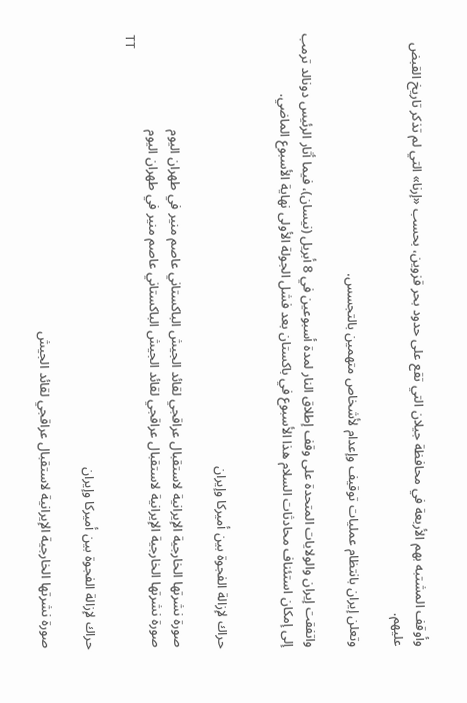وأوقف المشتبه بهم الأربعة في محافظة جيلان التي تقع على حدود بحر قزوين، بحسب «إرنا» التي لم تذكر تاريخ القبض عليهم.

وتعلن إيران بانتظام عمليات توقيف وإعدام لأشخاص متهمين بالتجسس.

واتفقت إيران والولايات المتحدة على وقف إطلاق النار لمدة أسبوعين في 8 أبريل (نيسان)، فيما أثار الرئيس دونالد ترمب إلى إمكان استئناف محادثات السلام هذا الأسبوع في باكستان بعد فشل الجولة الأولى نهاية الأسبوع الماضي.


حراك لإزالة الفجوة بين أميركا وإيران

صورة نشرتها الخارجية الإيرانية لاستقبال عراقجي لقائد الجيش الباكستاني عاصم منير في طهران اليوم
صورة نشرتها الخارجية الإيرانية لاستقبال عراقجي لقائد الجيش الباكستاني عاصم منير في طهران اليوم
TT

حراك لإزالة الفجوة بين أميركا وإيران

صورة نشرتها الخارجية الإيرانية لاستقبال عراقجي لقائد الجيش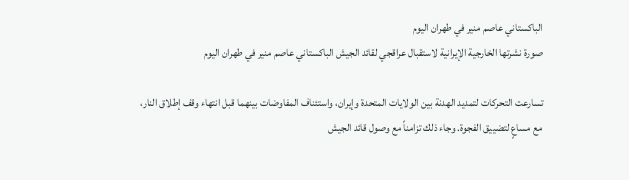الباكستاني عاصم منير في طهران اليوم
صورة نشرتها الخارجية الإيرانية لاستقبال عراقجي لقائد الجيش الباكستاني عاصم منير في طهران اليوم

تسارعت التحركات لتمديد الهدنة بين الولايات المتحدة وإيران، واستئناف المفاوضات بينهما قبل انتهاء وقف إطلاق النار، مع مساعٍ لتضييق الفجوة. وجاء ذلك تزامناً مع وصول قائد الجيش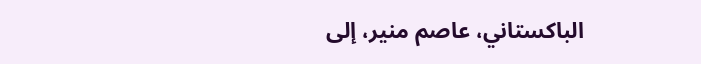الباكستاني، عاصم منير، إلى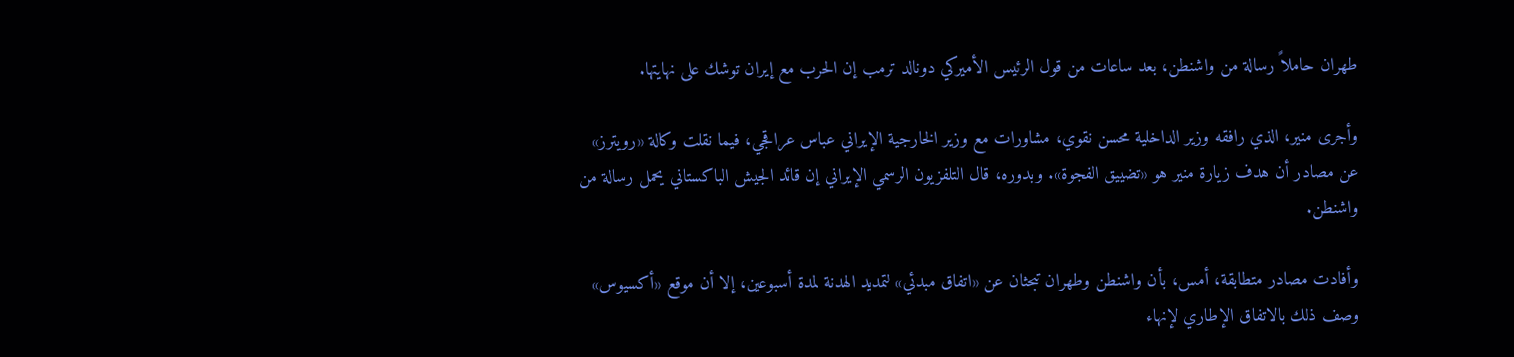طهران حاملاً رسالة من واشنطن، بعد ساعات من قول الرئيس الأميركي دونالد ترمب إن الحرب مع إيران توشك على نهايتها.

وأجرى منير، الذي رافقه وزير الداخلية محسن نقوي، مشاورات مع وزير الخارجية الإيراني عباس عراقجي، فيما نقلت وكالة «رويترز» عن مصادر أن هدف زيارة منير هو «تضييق الفجوة». وبدوره، قال التلفزيون الرسمي الإيراني إن قائد الجيش الباكستاني يحمل رسالة من واشنطن.

وأفادت مصادر متطابقة، أمس، بأن واشنطن وطهران تبحثان عن «اتفاق مبدئي» لتمديد الهدنة لمدة أسبوعين، إلا أن موقع «أكسيوس» وصف ذلك بالاتفاق الإطاري لإنهاء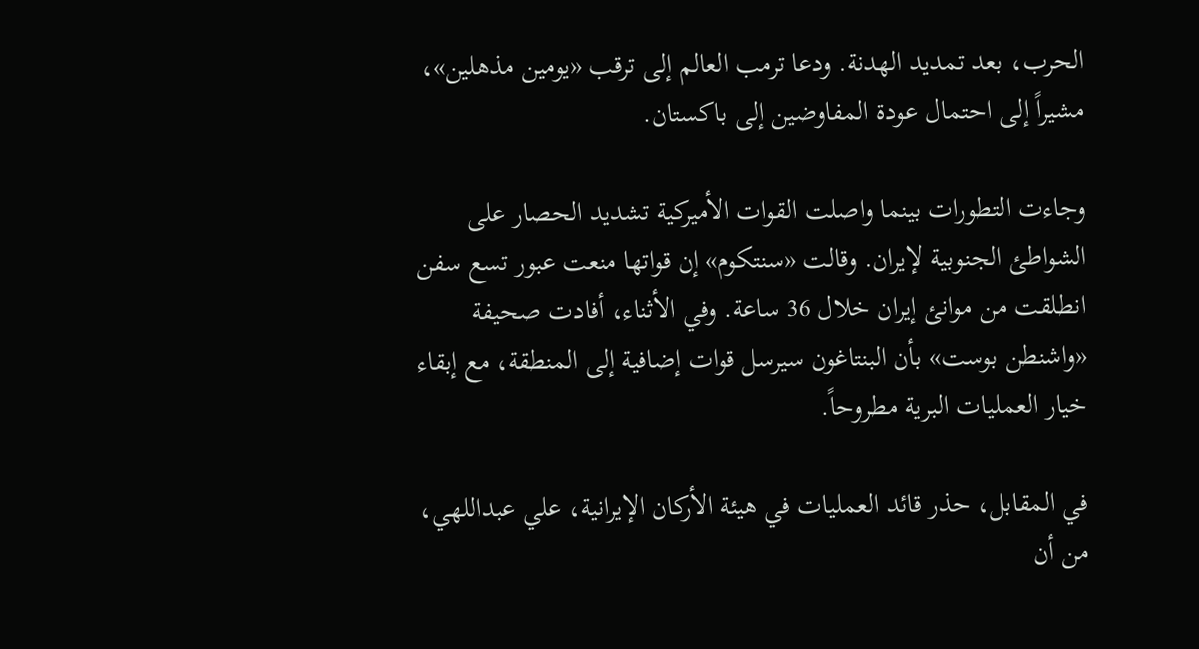الحرب، بعد تمديد الهدنة. ودعا ترمب العالم إلى ترقب «يومين مذهلين»، مشيراً إلى احتمال عودة المفاوضين إلى باكستان.

وجاءت التطورات بينما واصلت القوات الأميركية تشديد الحصار على الشواطئ الجنوبية لإيران. وقالت «سنتكوم» إن قواتها منعت عبور تسع سفن انطلقت من موانئ إيران خلال 36 ساعة. وفي الأثناء، أفادت صحيفة «واشنطن بوست» بأن البنتاغون سيرسل قوات إضافية إلى المنطقة، مع إبقاء خيار العمليات البرية مطروحاً.

في المقابل، حذر قائد العمليات في هيئة الأركان الإيرانية، علي عبداللهي، من أن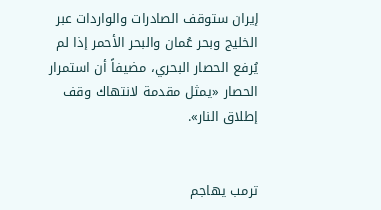إيران ستوقف الصادرات والواردات عبر الخليج وبحر عُمان والبحر الأحمر إذا لم يُرفع الحصار البحري، مضيفاً أن استمرار الحصار «يمثل مقدمة لانتهاك وقف إطلاق النار».


ترمب يهاجم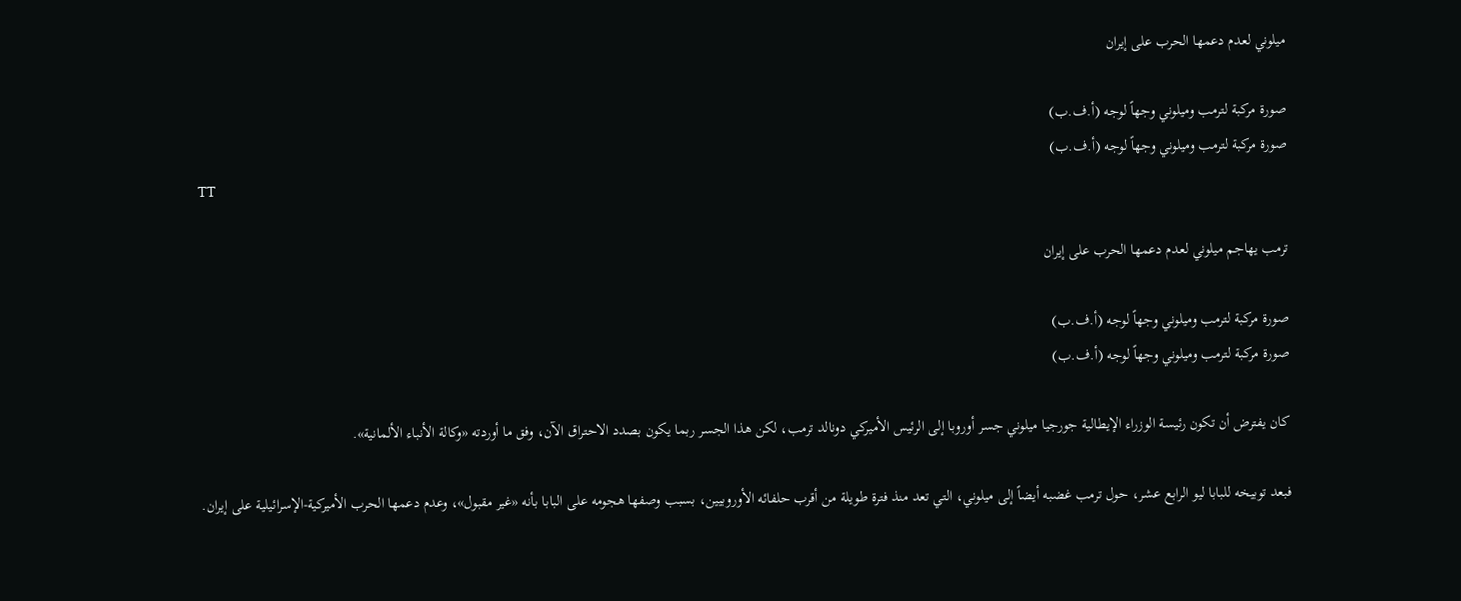ميلوني لعدم دعمها الحرب على إيران

صورة مركبة لترمب وميلوني وجهاً لوجه (أ.ف.ب)
صورة مركبة لترمب وميلوني وجهاً لوجه (أ.ف.ب)
TT

ترمب يهاجم ميلوني لعدم دعمها الحرب على إيران

صورة مركبة لترمب وميلوني وجهاً لوجه (أ.ف.ب)
صورة مركبة لترمب وميلوني وجهاً لوجه (أ.ف.ب)

كان يفترض أن تكون رئيسة الوزراء الإيطالية جورجيا ميلوني جسر أوروبا إلى الرئيس الأميركي دونالد ترمب، لكن هذا الجسر ربما يكون بصدد الاحتراق الآن، وفق ما أوردته «وكالة الأنباء الألمانية».

فبعد توبيخه للبابا ليو الرابع عشر، حول ترمب غضبه أيضاً إلى ميلوني، التي تعد منذ فترة طويلة من أقرب حلفائه الأوروبيين، بسبب وصفها هجومه على البابا بأنه «غير مقبول»، وعدم دعمها الحرب الأميركية-الإسرائيلية على إيران.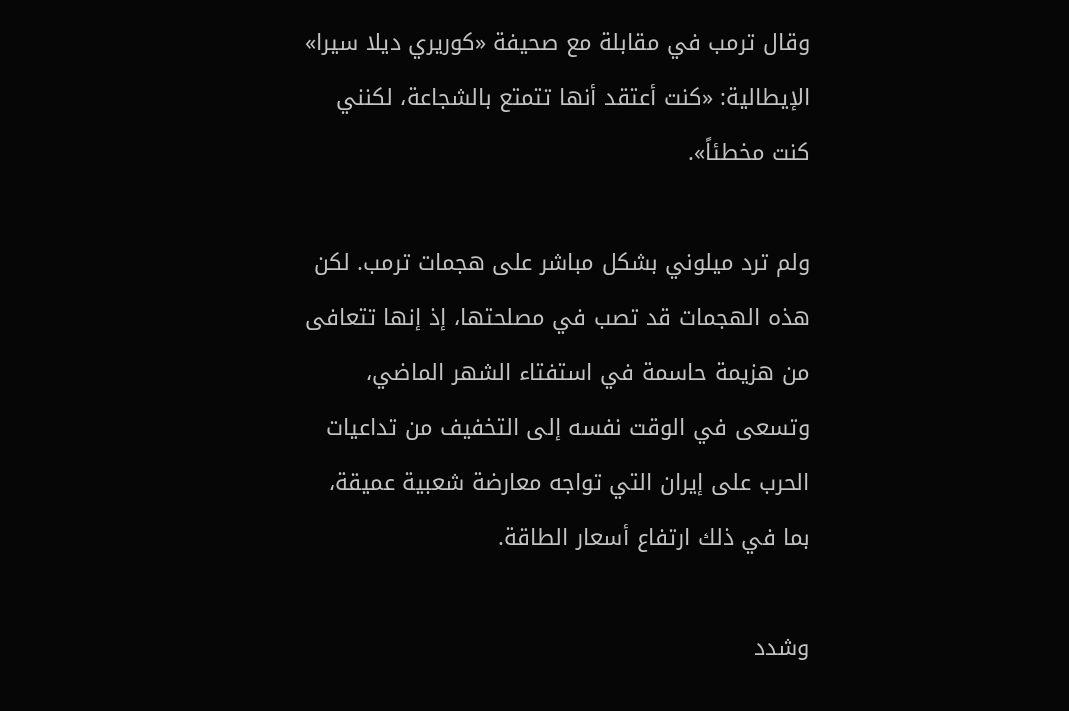وقال ترمب في مقابلة مع صحيفة «كوريري ديلا سيرا» الإيطالية: «كنت أعتقد أنها تتمتع بالشجاعة، لكنني كنت مخطئاً».

ولم ترد ميلوني بشكل مباشر على هجمات ترمب. لكن هذه الهجمات قد تصب في مصلحتها، إذ إنها تتعافى من هزيمة حاسمة في استفتاء الشهر الماضي، وتسعى في الوقت نفسه إلى التخفيف من تداعيات الحرب على إيران التي تواجه معارضة شعبية عميقة، بما في ذلك ارتفاع أسعار الطاقة.

وشدد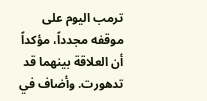ترمب اليوم على موقفه مجدداً، مؤكداً أن العلاقة بينهما قد تدهورت. وأضاف في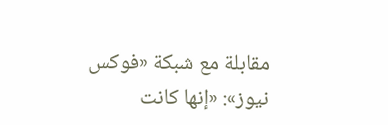مقابلة مع شبكة «فوكس نيوز»: «إنها كانت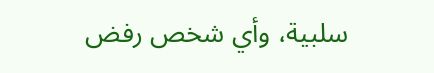سلبية، وأي شخص رفض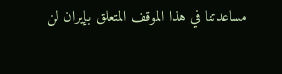مساعدتنا في هذا الموقف المتعلق بإيران لن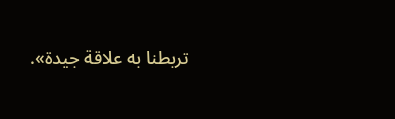تربطنا به علاقة جيدة».